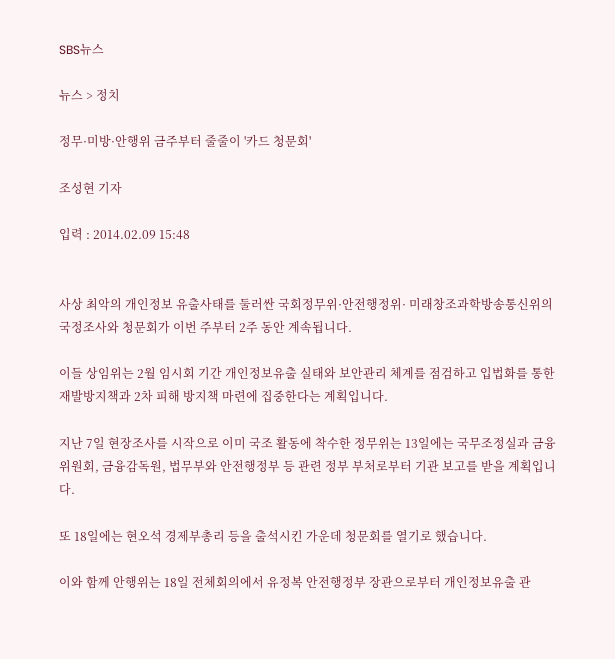SBS뉴스

뉴스 > 정치

정무·미방·안행위 금주부터 줄줄이 '카드 청문회'

조성현 기자

입력 : 2014.02.09 15:48


사상 최악의 개인정보 유출사태를 둘러싼 국회정무위·안전행정위· 미래창조과학방송통신위의 국정조사와 청문회가 이번 주부터 2주 동안 계속됩니다.

이들 상임위는 2월 임시회 기간 개인정보유출 실태와 보안관리 체계를 점검하고 입법화를 통한 재발방지책과 2차 피해 방지책 마련에 집중한다는 계획입니다.

지난 7일 현장조사를 시작으로 이미 국조 활동에 착수한 정무위는 13일에는 국무조정실과 금융위원회, 금융감독원, 법무부와 안전행정부 등 관련 정부 부처로부터 기관 보고를 받을 계획입니다.

또 18일에는 현오석 경제부총리 등을 출석시킨 가운데 청문회를 열기로 했습니다.

이와 함께 안행위는 18일 전체회의에서 유정복 안전행정부 장관으로부터 개인정보유출 관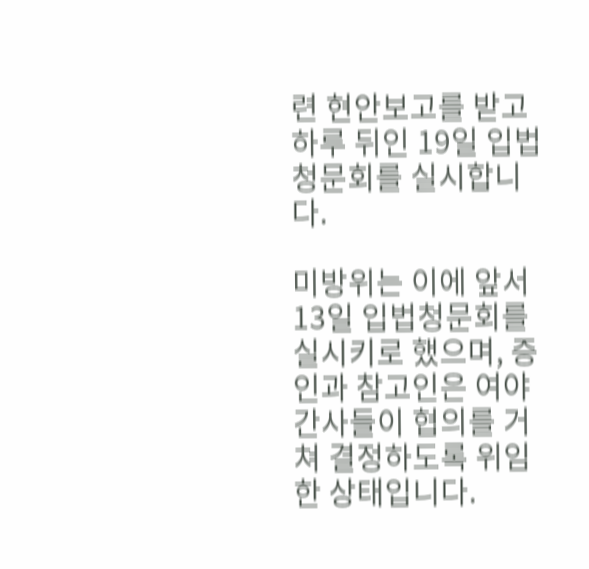련 현안보고를 받고 하루 뒤인 19일 입법청문회를 실시합니다.

미방위는 이에 앞서 13일 입법청문회를 실시키로 했으며, 증인과 참고인은 여야 간사들이 협의를 거쳐 결정하도록 위임한 상태입니다.